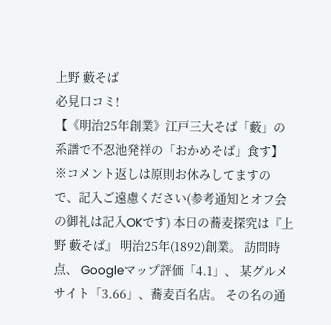上野 藪そば
必見口コミ!
【《明治25年創業》江戸三大そば「藪」の系譜で不忍池発祥の「おかめそば」食す】 ※コメント返しは原則お休みしてますので、記入ご遠慮ください(参考通知とオフ会の御礼は記入OKです) 本日の蕎麦探究は『上野 藪そば』 明治25年(1892)創業。 訪問時点、 Googleマップ評価「4.1」、 某グルメサイト「3.66」、蕎麦百名店。 その名の通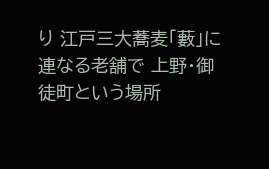り 江戸三大蕎麦「藪」に連なる老舗で 上野・御徒町という場所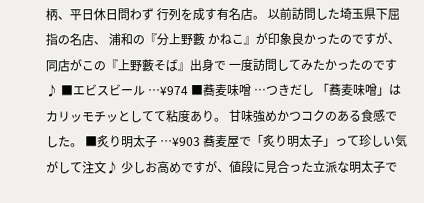柄、平日休日問わず 行列を成す有名店。 以前訪問した埼玉県下屈指の名店、 浦和の『分上野藪 かねこ』が印象良かったのですが、 同店がこの『上野藪そば』出身で 一度訪問してみたかったのです♪ ■エビスビール …¥974 ■蕎麦味噌 …つきだし 「蕎麦味噌」はカリッモチッとしてて粘度あり。 甘味強めかつコクのある食感でした。 ■炙り明太子 …¥903 蕎麦屋で「炙り明太子」って珍しい気がして注文♪ 少しお高めですが、値段に見合った立派な明太子で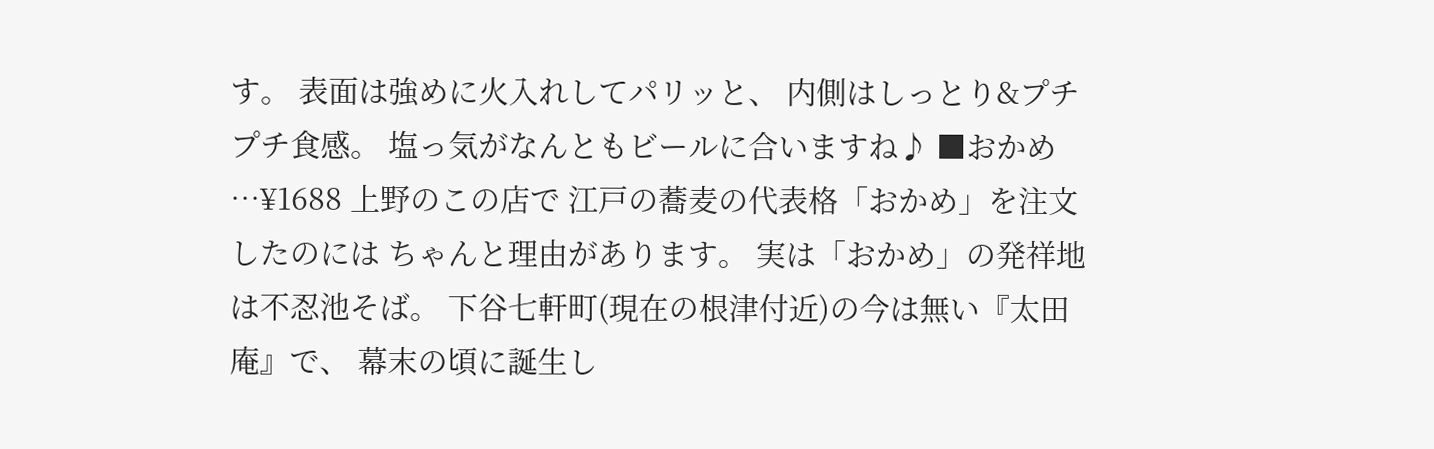す。 表面は強めに火入れしてパリッと、 内側はしっとり&プチプチ食感。 塩っ気がなんともビールに合いますね♪ ■おかめ …¥1688 上野のこの店で 江戸の蕎麦の代表格「おかめ」を注文したのには ちゃんと理由があります。 実は「おかめ」の発祥地は不忍池そば。 下谷七軒町(現在の根津付近)の今は無い『太田庵』で、 幕末の頃に誕生し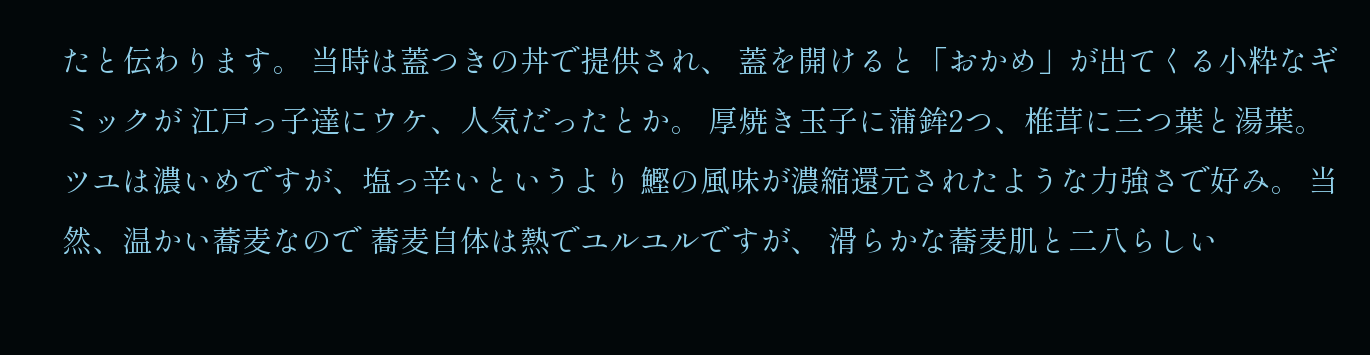たと伝わります。 当時は蓋つきの丼で提供され、 蓋を開けると「おかめ」が出てくる小粋なギミックが 江戸っ子達にウケ、人気だったとか。 厚焼き玉子に蒲鉾2つ、椎茸に三つ葉と湯葉。 ツユは濃いめですが、塩っ辛いというより 鰹の風味が濃縮還元されたような力強さで好み。 当然、温かい蕎麦なので 蕎麦自体は熱でユルユルですが、 滑らかな蕎麦肌と二八らしい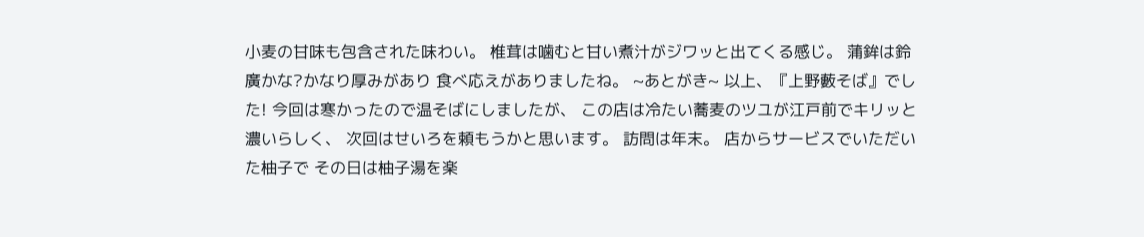小麦の甘味も包含された味わい。 椎茸は噛むと甘い煮汁がジワッと出てくる感じ。 蒲鉾は鈴廣かな?かなり厚みがあり 食べ応えがありましたね。 ~あとがき~ 以上、『上野藪そば』でした! 今回は寒かったので温そばにしましたが、 この店は冷たい蕎麦のツユが江戸前でキリッと濃いらしく、 次回はせいろを頼もうかと思います。 訪問は年末。 店からサービスでいただいた柚子で その日は柚子湯を楽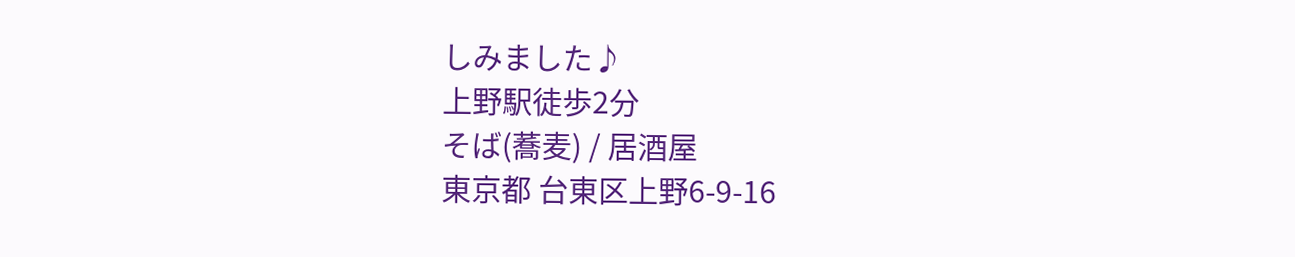しみました♪
上野駅徒歩2分
そば(蕎麦) / 居酒屋
東京都 台東区上野6-9-16